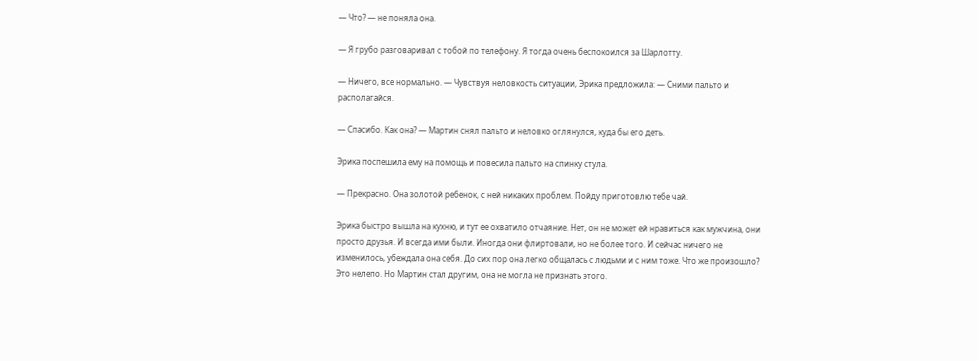— Что? — не поняла она.

— Я грубо разговаривал с тобой по телефону. Я тогда очень беспокоился за Шарлотту.

— Ничего, все нормально. — Чувствуя неловкость ситуации, Эрика предложила: — Сними пальто и располагайся.

— Спасибо. Как она? — Мартин снял пальто и неловко оглянулся, куда бы его деть.

Эрика поспешила ему на помощь и повесила пальто на спинку стула.

— Прекрасно. Она золотой ребенок, с ней никаких проблем. Пойду приготовлю тебе чай.

Эрика быстро вышла на кухню, и тут ее охватило отчаяние. Нет, он не может ей нравиться как мужчина, они просто друзья. И всегда ими были. Иногда они флиртовали, но не более того. И сейчас ничего не изменилось, убеждала она себя. До сих пор она легко общалась с людьми и с ним тоже. Что же произошло? Это нелепо. Но Мартин стал другим, она не могла не признать этого.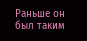Раньше он был таким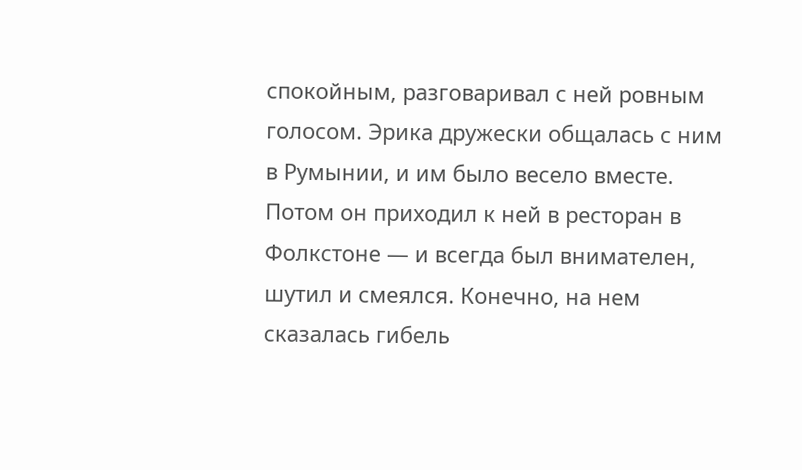спокойным, разговаривал с ней ровным голосом. Эрика дружески общалась с ним в Румынии, и им было весело вместе. Потом он приходил к ней в ресторан в Фолкстоне — и всегда был внимателен, шутил и смеялся. Конечно, на нем сказалась гибель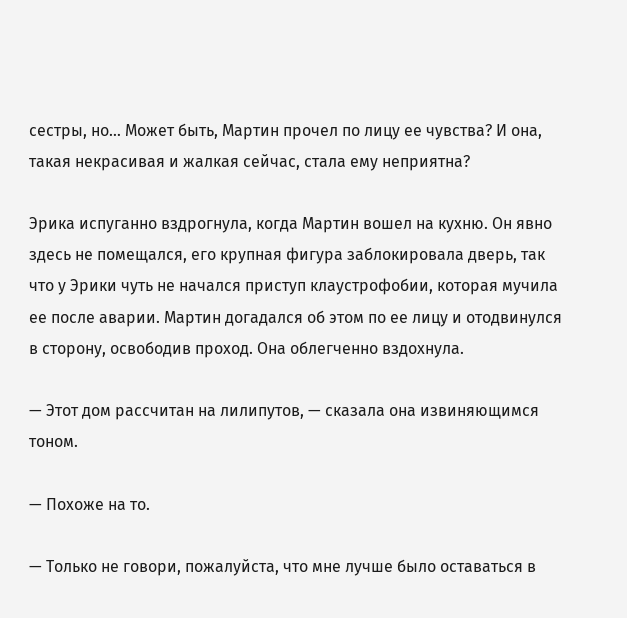сестры, но… Может быть, Мартин прочел по лицу ее чувства? И она, такая некрасивая и жалкая сейчас, стала ему неприятна?

Эрика испуганно вздрогнула, когда Мартин вошел на кухню. Он явно здесь не помещался, его крупная фигура заблокировала дверь, так что у Эрики чуть не начался приступ клаустрофобии, которая мучила ее после аварии. Мартин догадался об этом по ее лицу и отодвинулся в сторону, освободив проход. Она облегченно вздохнула.

— Этот дом рассчитан на лилипутов, — сказала она извиняющимся тоном.

— Похоже на то.

— Только не говори, пожалуйста, что мне лучше было оставаться в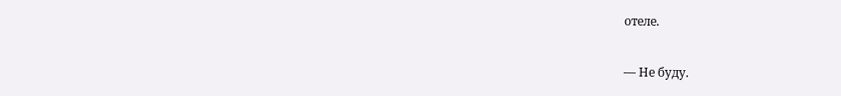отеле.

— Не буду.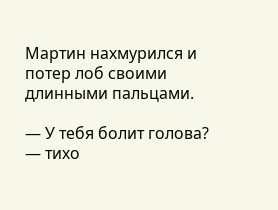Мартин нахмурился и потер лоб своими длинными пальцами.

— У тебя болит голова? — тихо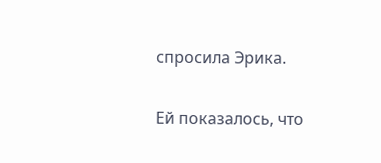спросила Эрика.

Ей показалось, что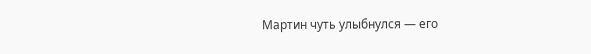Мартин чуть улыбнулся — его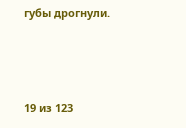губы дрогнули.



19 из 123